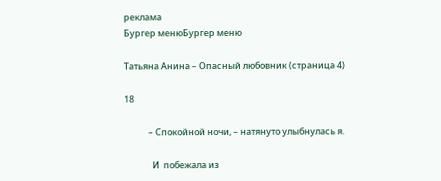реклама
Бургер менюБургер меню

Татьяна Анина – Опасный любовник (страница 4)

18

            – Спокойной ночи, – натянуто улыбнулась я.

              И  побежала из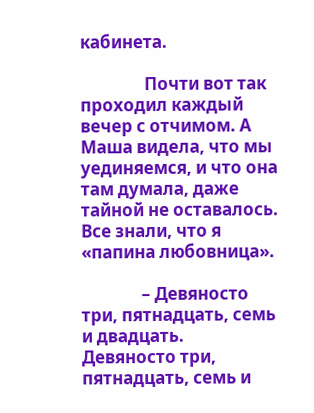кабинета.

                Почти вот так проходил каждый вечер с отчимом. А Маша видела, что мы уединяемся, и что она там думала, даже тайной не оставалось. Все знали, что я «папина любовница».

               – Девяносто три, пятнадцать, семь и двадцать.  Девяносто три, пятнадцать, семь и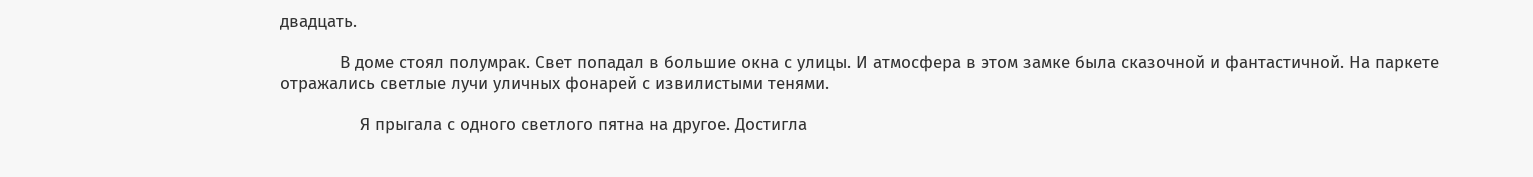двадцать.

            В доме стоял полумрак. Свет попадал в большие окна с улицы. И атмосфера в этом замке была сказочной и фантастичной. На паркете отражались светлые лучи уличных фонарей с извилистыми тенями.

                Я прыгала с одного светлого пятна на другое. Достигла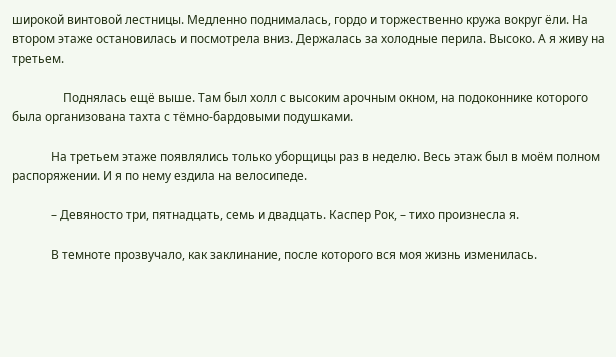широкой винтовой лестницы. Медленно поднималась, гордо и торжественно кружа вокруг ёли. На втором этаже остановилась и посмотрела вниз. Держалась за холодные перила. Высоко. А я живу на третьем.

                 Поднялась ещё выше. Там был холл с высоким арочным окном, на подоконнике которого была организована тахта с тёмно-бардовыми подушками.

             На третьем этаже появлялись только уборщицы раз в неделю. Весь этаж был в моём полном распоряжении. И я по нему ездила на велосипеде.

             – Девяносто три, пятнадцать, семь и двадцать. Каспер Рок, – тихо произнесла я.

             В темноте прозвучало, как заклинание, после которого вся моя жизнь изменилась.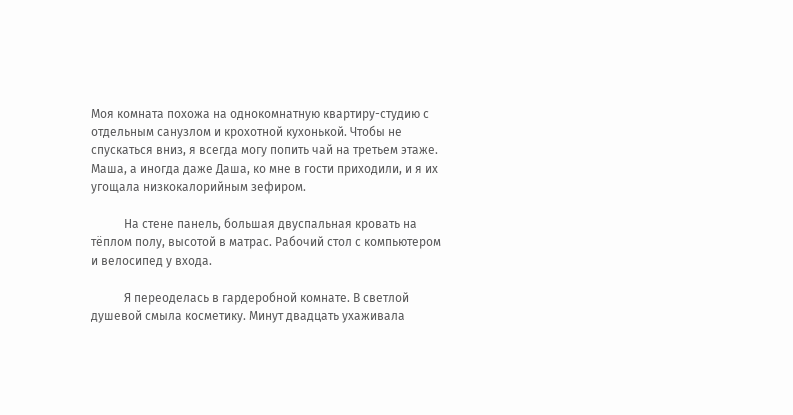Моя комната похожа на однокомнатную квартиру-студию с отдельным санузлом и крохотной кухонькой. Чтобы не спускаться вниз, я всегда могу попить чай на третьем этаже. Маша, а иногда даже Даша, ко мне в гости приходили, и я их угощала низкокалорийным зефиром.

           На стене панель, большая двуспальная кровать на тёплом полу, высотой в матрас. Рабочий стол с компьютером и велосипед у входа.

           Я переоделась в гардеробной комнате. В светлой душевой смыла косметику. Минут двадцать ухаживала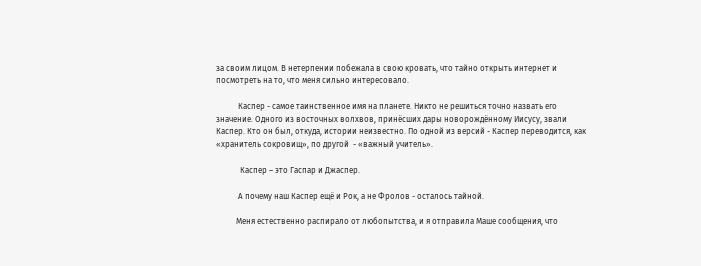за своим лицом. В нетерпении побежала в свою кровать, что тайно открыть интернет и посмотреть на то, что меня сильно интересовало.

           Каспер - самое таинственное имя на планете. Никто не решиться точно назвать его значение. Одного из восточных волхвов, принёсших дары новорождённому Иисусу, звали Каспер. Кто он был, откуда, истории неизвестно. По одной из версий - Каспер переводится, как «хранитель сокровищ», по другой  - «важный учитель».

            Каспер – это Гаспар и Джаспер.

           А почему наш Каспер ещё и Рок, а не Фролов - осталось тайной.

          Меня естественно распирало от любопытства, и я отправила Маше сообщения, что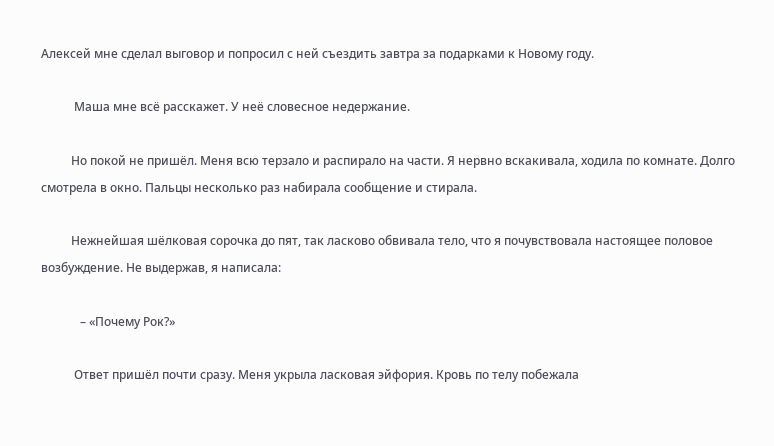Алексей мне сделал выговор и попросил с ней съездить завтра за подарками к Новому году.

           Маша мне всё расскажет. У неё словесное недержание.

          Но покой не пришёл. Меня всю терзало и распирало на части. Я нервно вскакивала, ходила по комнате. Долго смотрела в окно. Пальцы несколько раз набирала сообщение и стирала.

          Нежнейшая шёлковая сорочка до пят, так ласково обвивала тело, что я почувствовала настоящее половое возбуждение. Не выдержав, я написала:

             – «Почему Рок?»

           Ответ пришёл почти сразу. Меня укрыла ласковая эйфория. Кровь по телу побежала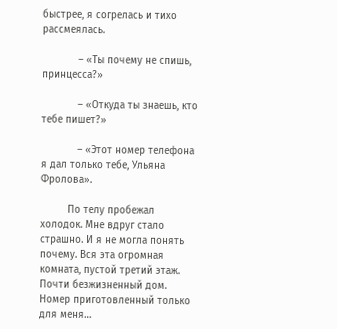быстрее, я согрелась и тихо рассмеялась.

            – «Ты почему не спишь, принцесса?»

            – «Откуда ты знаешь, кто тебе пишет?»

            – «Этот номер телефона я дал только тебе, Ульяна Фролова».

         По телу пробежал холодок. Мне вдруг стало страшно. И я не могла понять почему. Вся эта огромная комната, пустой третий этаж. Почти безжизненный дом. Номер приготовленный только для меня…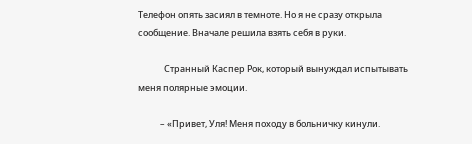Телефон опять засиял в темноте. Но я не сразу открыла сообщение. Вначале решила взять себя в руки.

             Странный Каспер Рок, который вынуждал испытывать меня полярные эмоции.

           – «Привет, Уля! Меня походу в больничку кинули.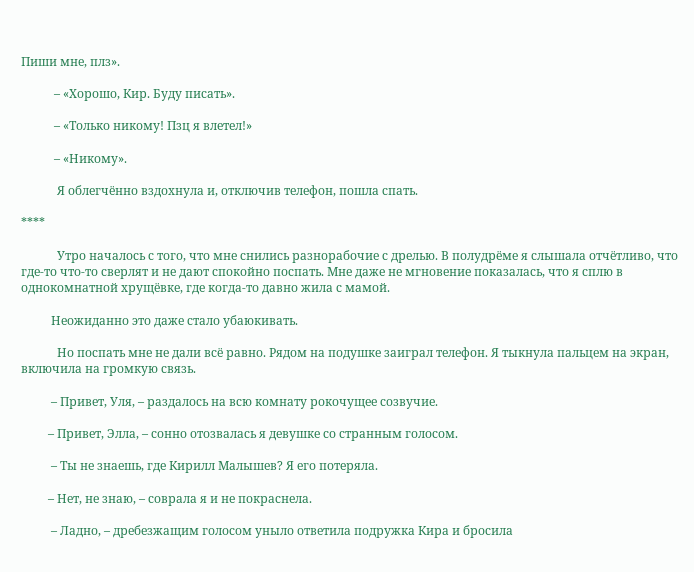Пиши мне, плз».

           – «Хорошо, Кир. Буду писать».

           – «Только никому! Пзц я влетел!»

           – «Никому».

            Я облегчённо вздохнула и, отключив телефон, пошла спать.

****

            Утро началось с того, что мне снились разнорабочие с дрелью. В полудрёме я слышала отчётливо, что где-то что-то сверлят и не дают спокойно поспать. Мне даже не мгновение показалась, что я сплю в однокомнатной хрущёвке, где когда-то давно жила с мамой.

          Неожиданно это даже стало убаюкивать.

            Но поспать мне не дали всё равно. Рядом на подушке заиграл телефон. Я тыкнула пальцем на экран, включила на громкую связь.

          – Привет, Уля, – раздалось на всю комнату рокочущее созвучие.

         – Привет, Элла, – сонно отозвалась я девушке со странным голосом.

          – Ты не знаешь, где Кирилл Малышев? Я его потеряла.

         – Нет, не знаю, – соврала я и не покраснела.

          – Ладно, – дребезжащим голосом уныло ответила подружка Кира и бросила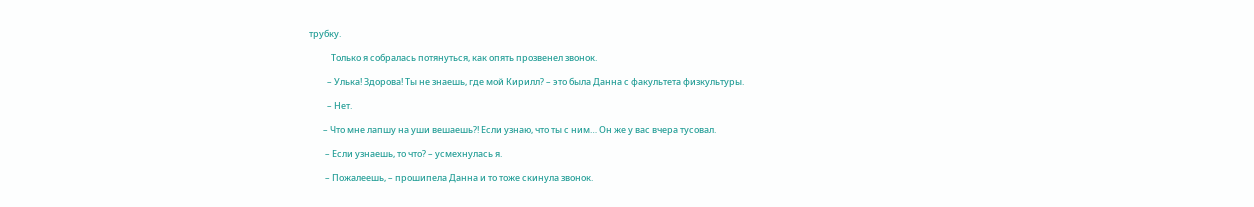трубку.

           Только я собралась потянуться, как опять прозвенел звонок.

         – Улька! Здорова! Ты не знаешь, где мой Кирилл? – это была Данна с факультета физкультуры.

         – Нет.

       – Что мне лапшу на уши вешаешь?! Если узнаю, что ты с ним… Он же у вас вчера тусовал.

        – Если узнаешь, то что? – усмехнулась я.

        – Пожалеешь, – прошипела Данна и то тоже скинула звонок.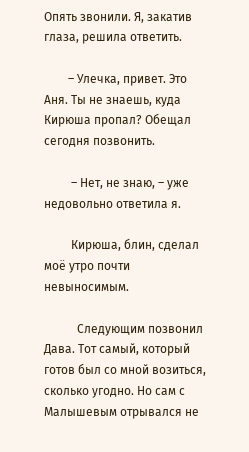Опять звонили. Я, закатив глаза, решила ответить.

        – Улечка, привет. Это Аня. Ты не знаешь, куда Кирюша пропал? Обещал сегодня позвонить.

         – Нет, не знаю, – уже недовольно ответила я.

         Кирюша, блин, сделал моё утро почти невыносимым.

           Следующим позвонил Дава. Тот самый, который готов был со мной возиться, сколько угодно. Но сам с Малышевым отрывался не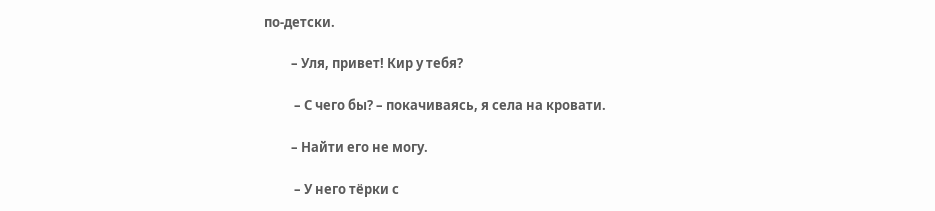по-детски.

         – Уля, привет! Кир у тебя?

          – С чего бы? – покачиваясь, я села на кровати.

         – Найти его не могу.

          – У него тёрки с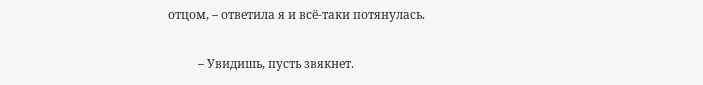отцом, – ответила я и всё-таки потянулась.

          – Увидишь, пусть звякнет.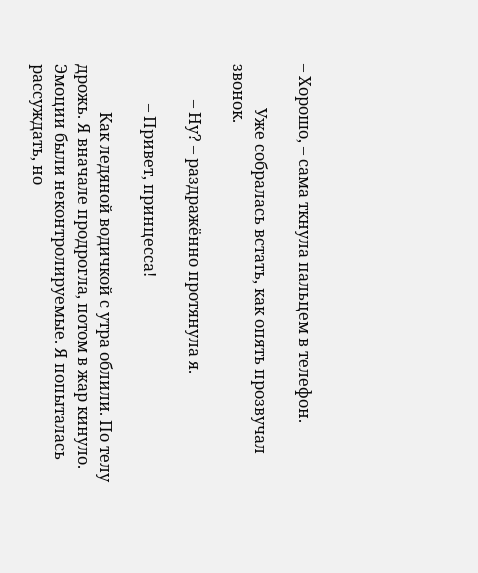– Хорошо, – сама ткнула пальцем в телефон.

           Уже собралась встать, как опять прозвучал звонок.

         – Ну? – раздражённо протянула я.

          – Привет, принцесса!

            Как ледяной водичкой с утра облили. По телу дрожь. Я вначале продрогла, потом в жар кинуло. Эмоции были неконтролируемые. Я попыталась рассуждать, но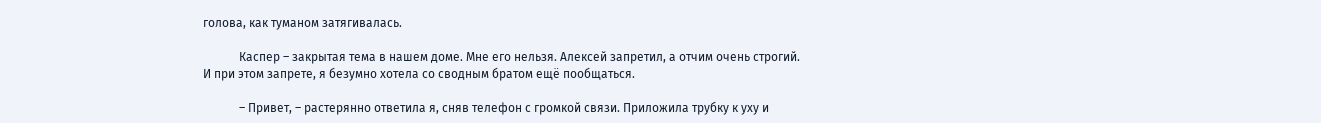голова, как туманом затягивалась.

            Каспер – закрытая тема в нашем доме. Мне его нельзя. Алексей запретил, а отчим очень строгий. И при этом запрете, я безумно хотела со сводным братом ещё пообщаться.

            – Привет, – растерянно ответила я, сняв телефон с громкой связи. Приложила трубку к уху и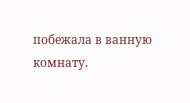побежала в ванную комнату.